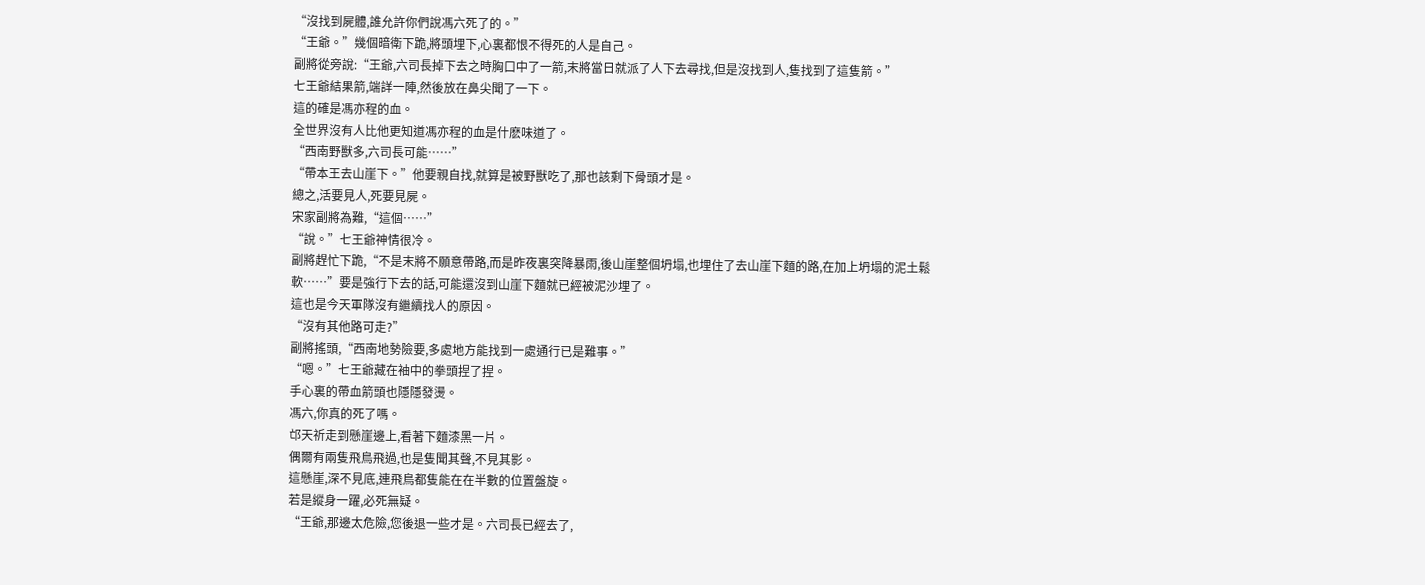“沒找到屍體,誰允許你們說馮六死了的。”
“王爺。”幾個暗衛下跪,將頭埋下,心裏都恨不得死的人是自己。
副將從旁說:“王爺,六司長掉下去之時胸口中了一箭,末將當日就派了人下去尋找,但是沒找到人,隻找到了這隻箭。”
七王爺結果箭,端詳一陣,然後放在鼻尖聞了一下。
這的確是馮亦程的血。
全世界沒有人比他更知道馮亦程的血是什麽味道了。
“西南野獸多,六司長可能……”
“帶本王去山崖下。”他要親自找,就算是被野獸吃了,那也該剩下骨頭才是。
總之,活要見人,死要見屍。
宋家副將為難,“這個……”
“說。”七王爺神情很冷。
副將趕忙下跪,“不是末將不願意帶路,而是昨夜裏突降暴雨,後山崖整個坍塌,也埋住了去山崖下麵的路,在加上坍塌的泥土鬆軟……”要是強行下去的話,可能還沒到山崖下麵就已經被泥沙埋了。
這也是今天軍隊沒有繼續找人的原因。
“沒有其他路可走?”
副將搖頭,“西南地勢險要,多處地方能找到一處通行已是難事。”
“嗯。”七王爺藏在袖中的拳頭捏了捏。
手心裏的帶血箭頭也隱隱發燙。
馮六,你真的死了嗎。
邙天祈走到懸崖邊上,看著下麵漆黑一片。
偶爾有兩隻飛鳥飛過,也是隻聞其聲,不見其影。
這懸崖,深不見底,連飛鳥都隻能在在半數的位置盤旋。
若是縱身一躍,必死無疑。
“王爺,那邊太危險,您後退一些才是。六司長已經去了,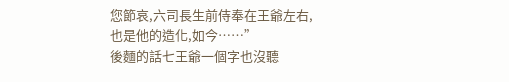您節哀,六司長生前侍奉在王爺左右,也是他的造化,如今……”
後麵的話七王爺一個字也沒聽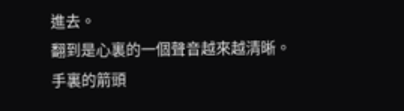進去。
翻到是心裏的一個聲音越來越清晰。
手裏的箭頭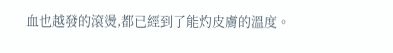血也越發的滾燙,都已經到了能灼皮膚的溫度。